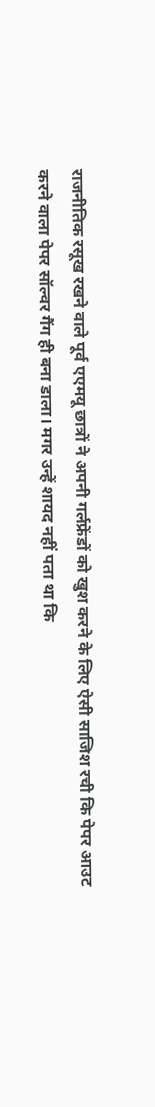राजनीतिक रसूख रखने वाले पूर्व एएमयू छात्रों ने अपनी गर्लफ्रेंडों को खुश करने के लिए ऐसी साजिश रची कि पेपर आउट करने वाला पेपर सॉल्वर गैंग ही बना डाला। मगर उन्हें शायद नहीं पता था कि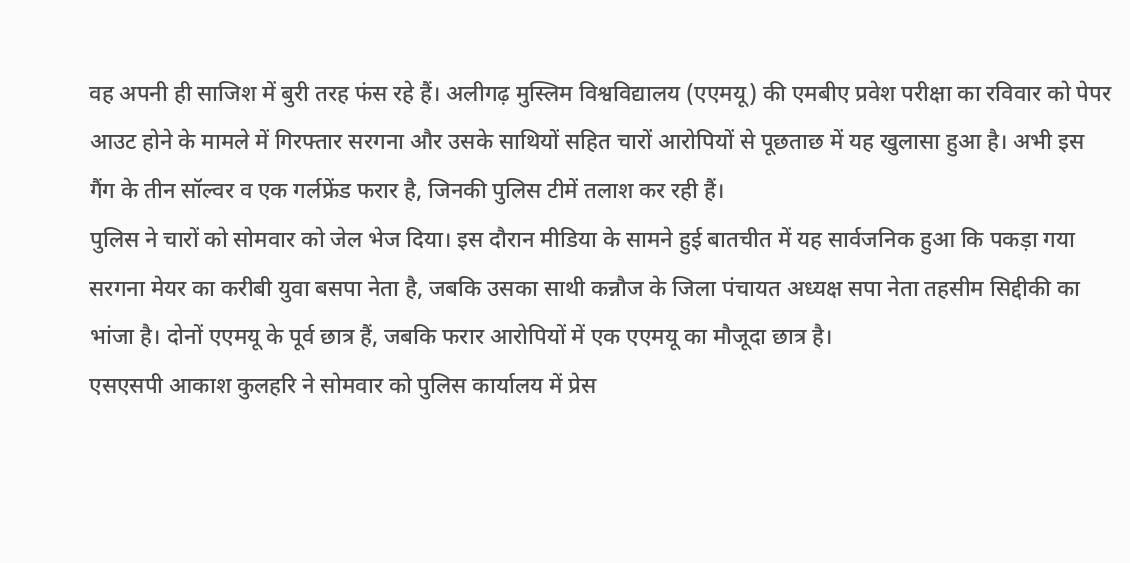वह अपनी ही साजिश में बुरी तरह फंस रहे हैं। अलीगढ़ मुस्लिम विश्वविद्यालय (एएमयू) की एमबीए प्रवेश परीक्षा का रविवार को पेपर आउट होने के मामले में गिरफ्तार सरगना और उसके साथियों सहित चारों आरोपियों से पूछताछ में यह खुलासा हुआ है। अभी इस गैंग के तीन सॉल्वर व एक गर्लफ्रेंड फरार है, जिनकी पुलिस टीमें तलाश कर रही हैं।
पुलिस ने चारों को सोमवार को जेल भेज दिया। इस दौरान मीडिया के सामने हुई बातचीत में यह सार्वजनिक हुआ कि पकड़ा गया सरगना मेयर का करीबी युवा बसपा नेता है, जबकि उसका साथी कन्नौज के जिला पंचायत अध्यक्ष सपा नेता तहसीम सिद्दीकी का भांजा है। दोनों एएमयू के पूर्व छात्र हैं, जबकि फरार आरोपियों में एक एएमयू का मौजूदा छात्र है।
एसएसपी आकाश कुलहरि ने सोमवार को पुलिस कार्यालय में प्रेस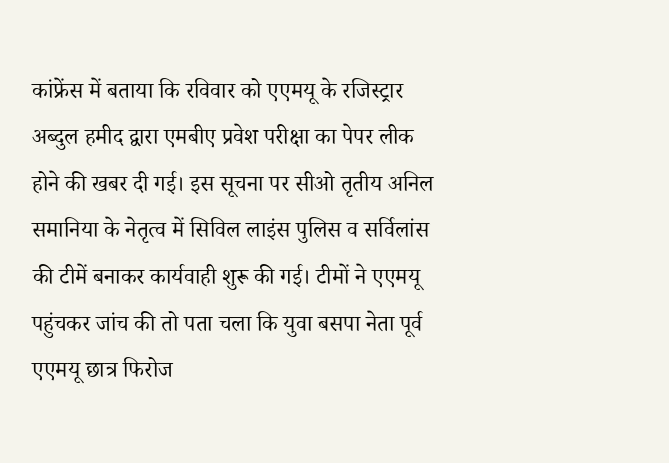कांफ्रेंस में बताया कि रविवार को एएमयू के रजिस्ट्रार अब्दुल हमीद द्वारा एमबीए प्रवेश परीक्षा का पेपर लीक होने की खबर दी गई। इस सूचना पर सीओ तृतीय अनिल समानिया के नेतृत्व में सिविल लाइंस पुलिस व सर्विलांस की टीमें बनाकर कार्यवाही शुरू की गई। टीमों ने एएमयू पहुंचकर जांच की तो पता चला कि युवा बसपा नेता पूर्व एएमयू छात्र फिरोज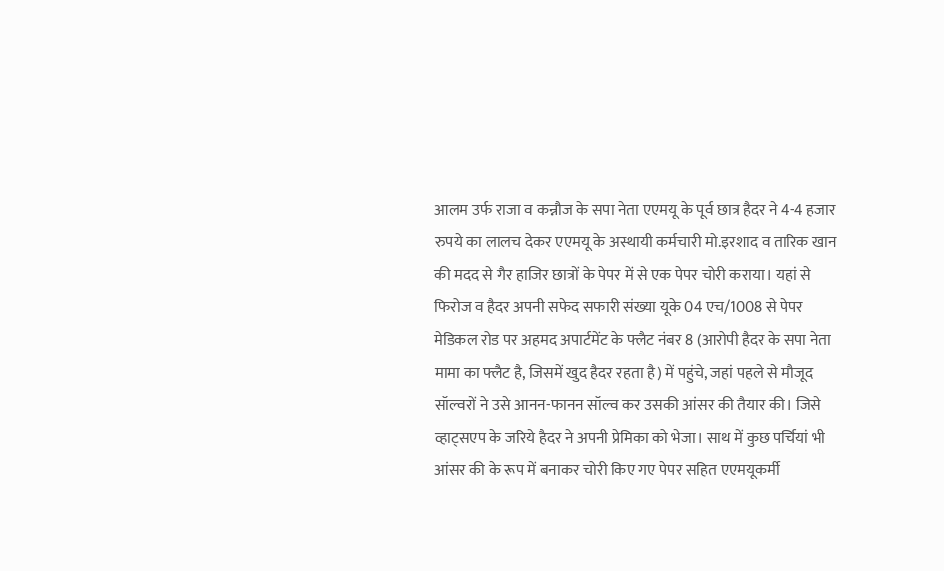आलम उर्फ राजा व कन्नौज के सपा नेता एएमयू के पूर्व छात्र हैदर ने 4-4 हजार रुपये का लालच देकर एएमयू के अस्थायी कर्मचारी मो.इरशाद व तारिक खान की मदद से गैर हाजिर छात्रों के पेपर में से एक पेपर चोरी कराया। यहां से फिरोज व हैदर अपनी सफेद सफारी संख्या यूके 04 एच/1008 से पेपर मेडिकल रोड पर अहमद अपार्टमेंट के फ्लैट नंबर 8 (आरोपी हैदर के सपा नेता मामा का फ्लैट है, जिसमें खुद हैदर रहता है) में पहुंचे, जहां पहले से मौजूद सॉल्वरों ने उसे आनन-फानन सॉल्व कर उसकी आंसर की तैयार की। जिसे व्हाट्सएप के जरिये हैदर ने अपनी प्रेमिका को भेजा। साथ में कुछ पर्चियां भी आंसर की के रूप में बनाकर चोरी किए गए पेपर सहित एएमयूकर्मी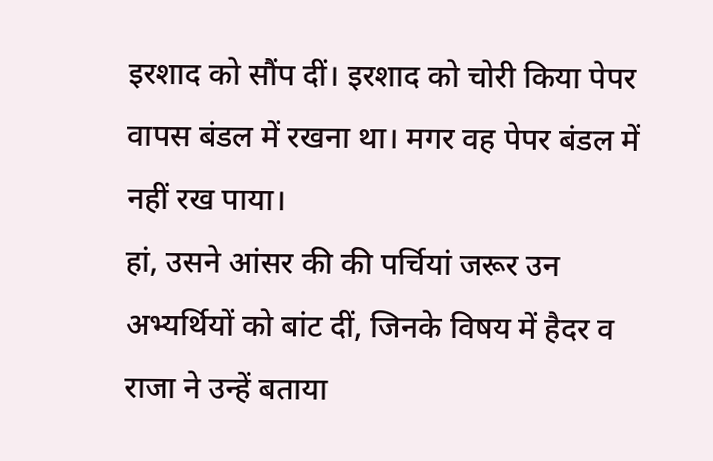इरशाद को सौंप दीं। इरशाद को चोरी किया पेपर वापस बंडल में रखना था। मगर वह पेपर बंडल में नहीं रख पाया।
हां, उसने आंसर की की पर्चियां जरूर उन अभ्यर्थियों को बांट दीं, जिनके विषय में हैदर व राजा ने उन्हें बताया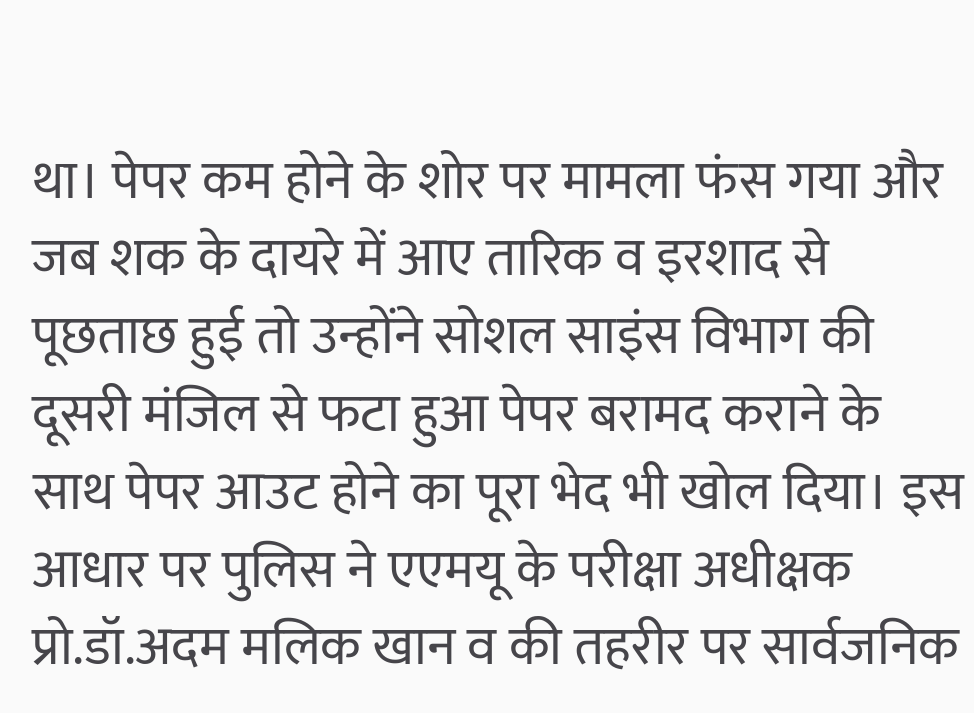था। पेपर कम होने के शोर पर मामला फंस गया और जब शक के दायरे में आए तारिक व इरशाद से पूछताछ हुई तो उन्होंने सोशल साइंस विभाग की दूसरी मंजिल से फटा हुआ पेपर बरामद कराने के साथ पेपर आउट होने का पूरा भेद भी खोल दिया। इस आधार पर पुलिस ने एएमयू के परीक्षा अधीक्षक प्रो.डॉ.अदम मलिक खान व की तहरीर पर सार्वजनिक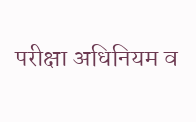परीक्षा अधिनियम व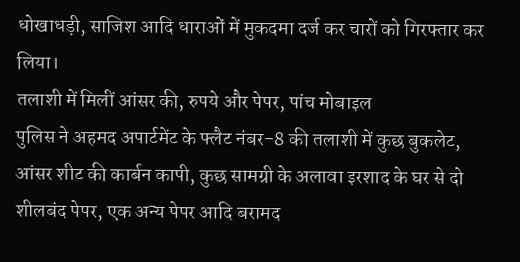धोखाधड़ी, साजिश आदि धाराओं में मुकदमा दर्ज कर चारों को गिरफ्तार कर लिया।
तलाशी में मिलीं आंसर की, रुपये और पेपर, पांच मोबाइल
पुलिस ने अहमद अपार्टमेंट के फ्लैट नंबर-8 की तलाशी में कुछ बुकलेट, आंसर शीट की कार्बन कापी, कुछ सामग्री के अलावा इरशाद के घर से दो शीलबंद पेपर, एक अन्य पेपर आदि बरामद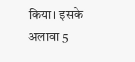किया। इसके अलावा 5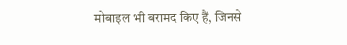मोबाइल भी बरामद किए हैं, जिनसे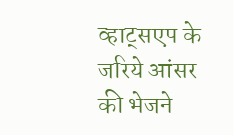व्हाट्सएप के जरिये आंसर की भेजने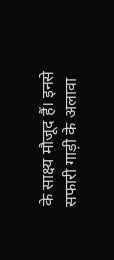के साक्ष्य मौजूद हैं। इनसे सफारी गाड़ी के अलावा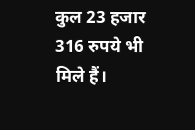कुल 23 हजार 316 रुपये भी मिले हैं।